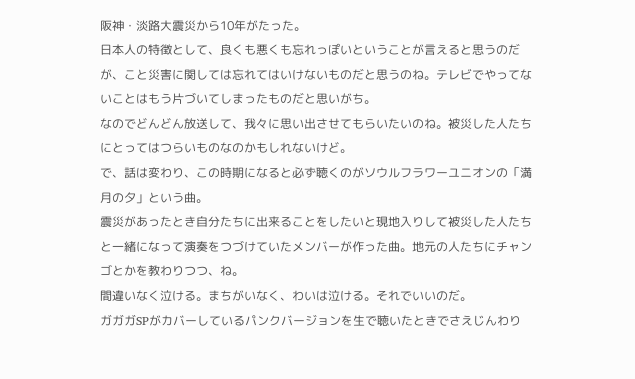阪神・淡路大震災から10年がたった。
日本人の特徴として、良くも悪くも忘れっぽいということが言えると思うのだが、こと災害に関しては忘れてはいけないものだと思うのね。テレビでやってないことはもう片づいてしまったものだと思いがち。
なのでどんどん放送して、我々に思い出させてもらいたいのね。被災した人たちにとってはつらいものなのかもしれないけど。
で、話は変わり、この時期になると必ず聴くのがソウルフラワーユニオンの「満月の夕」という曲。
震災があったとき自分たちに出来ることをしたいと現地入りして被災した人たちと一緒になって演奏をつづけていたメンバーが作った曲。地元の人たちにチャンゴとかを教わりつつ、ね。
間違いなく泣ける。まちがいなく、わいは泣ける。それでいいのだ。
ガガガSPがカバーしているパンクバージョンを生で聴いたときでさえじんわり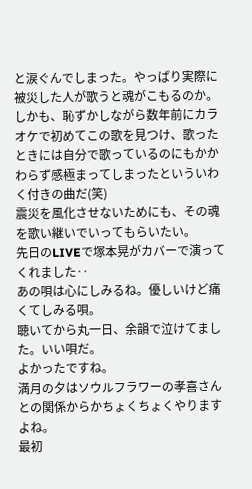と涙ぐんでしまった。やっぱり実際に被災した人が歌うと魂がこもるのか。
しかも、恥ずかしながら数年前にカラオケで初めてこの歌を見つけ、歌ったときには自分で歌っているのにもかかわらず感極まってしまったといういわく付きの曲だ(笑)
震災を風化させないためにも、その魂を歌い継いでいってもらいたい。
先日のLIVEで塚本晃がカバーで演ってくれました‥
あの唄は心にしみるね。優しいけど痛くてしみる唄。
聴いてから丸一日、余韻で泣けてました。いい唄だ。
よかったですね。
満月の夕はソウルフラワーの孝喜さんとの関係からかちょくちょくやりますよね。
最初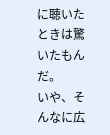に聴いたときは驚いたもんだ。
いや、そんなに広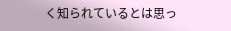く知られているとは思っ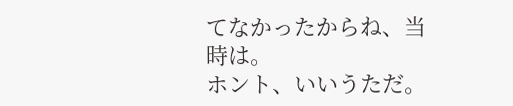てなかったからね、当時は。
ホント、いいうただ。